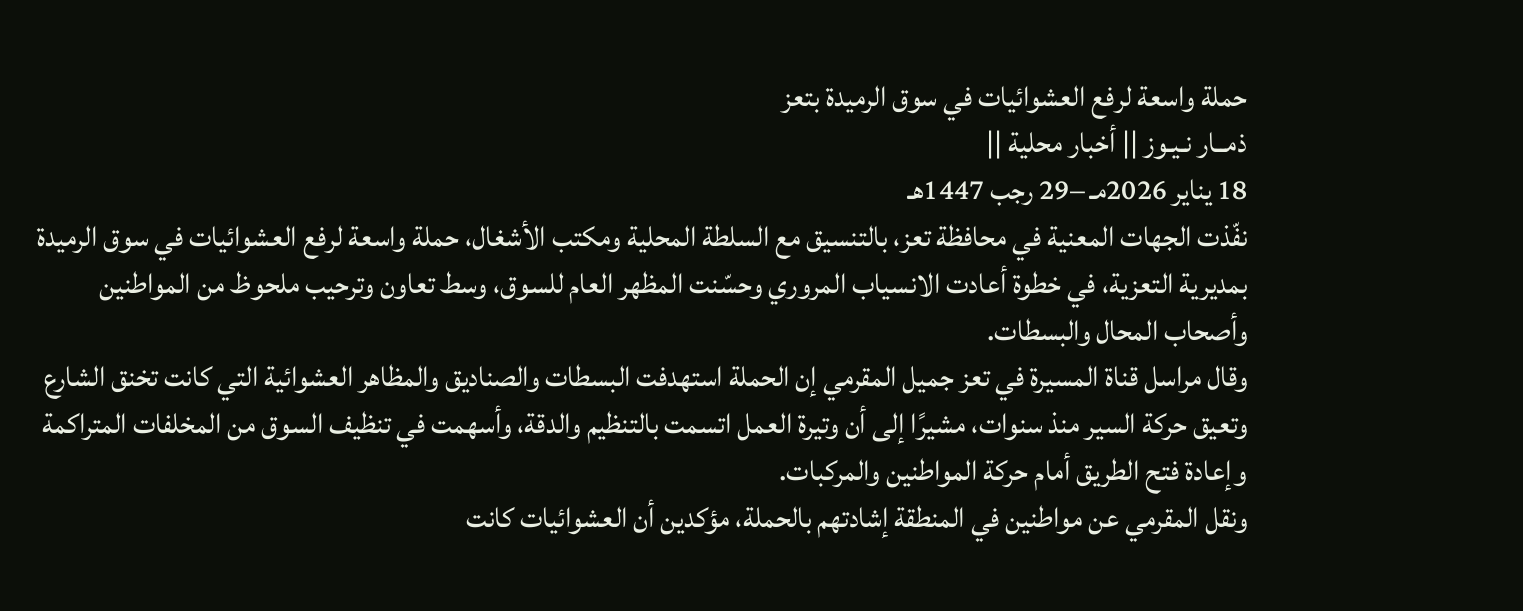حملة واسعة لرفع العشوائيات في سوق الرميدة بتعز
ذمــار نـيـوز || أخبار محلية ||
18 يناير 2026مـ –29 رجب 1447هـ
نفّذت الجهات المعنية في محافظة تعز، بالتنسيق مع السلطة المحلية ومكتب الأشغال، حملة واسعة لرفع العشوائيات في سوق الرميدة بمديرية التعزية، في خطوة أعادت الانسياب المروري وحسّنت المظهر العام للسوق، وسط تعاون وترحيب ملحوظ من المواطنين وأصحاب المحال والبسطات.
وقال مراسل قناة المسيرة في تعز جميل المقرمي إن الحملة استهدفت البسطات والصناديق والمظاهر العشوائية التي كانت تخنق الشارع وتعيق حركة السير منذ سنوات، مشيرًا إلى أن وتيرة العمل اتسمت بالتنظيم والدقة، وأسهمت في تنظيف السوق من المخلفات المتراكمة وإعادة فتح الطريق أمام حركة المواطنين والمركبات.
ونقل المقرمي عن مواطنين في المنطقة إشادتهم بالحملة، مؤكدين أن العشوائيات كانت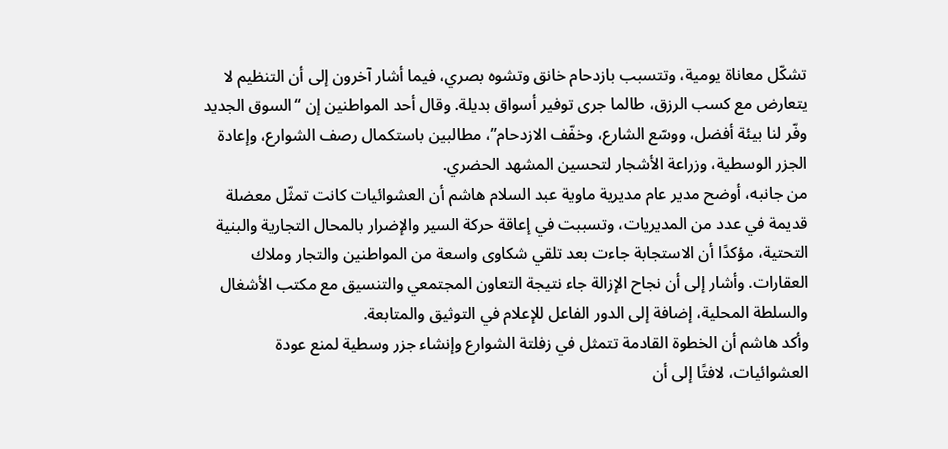تشكّل معاناة يومية، وتتسبب بازدحام خانق وتشوه بصري، فيما أشار آخرون إلى أن التنظيم لا يتعارض مع كسب الرزق، طالما جرى توفير أسواق بديلة. وقال أحد المواطنين إن “السوق الجديد وفّر لنا بيئة أفضل، ووسّع الشارع، وخفّف الازدحام”، مطالبين باستكمال رصف الشوارع، وإعادة الجزر الوسطية، وزراعة الأشجار لتحسين المشهد الحضري.
من جانبه، أوضح مدير عام مديرية ماوية عبد السلام هاشم أن العشوائيات كانت تمثّل معضلة قديمة في عدد من المديريات، وتسببت في إعاقة حركة السير والإضرار بالمحال التجارية والبنية التحتية، مؤكدًا أن الاستجابة جاءت بعد تلقي شكاوى واسعة من المواطنين والتجار وملاك العقارات. وأشار إلى أن نجاح الإزالة جاء نتيجة التعاون المجتمعي والتنسيق مع مكتب الأشغال والسلطة المحلية، إضافة إلى الدور الفاعل للإعلام في التوثيق والمتابعة.
وأكد هاشم أن الخطوة القادمة تتمثل في زفلتة الشوارع وإنشاء جزر وسطية لمنع عودة العشوائيات، لافتًا إلى أن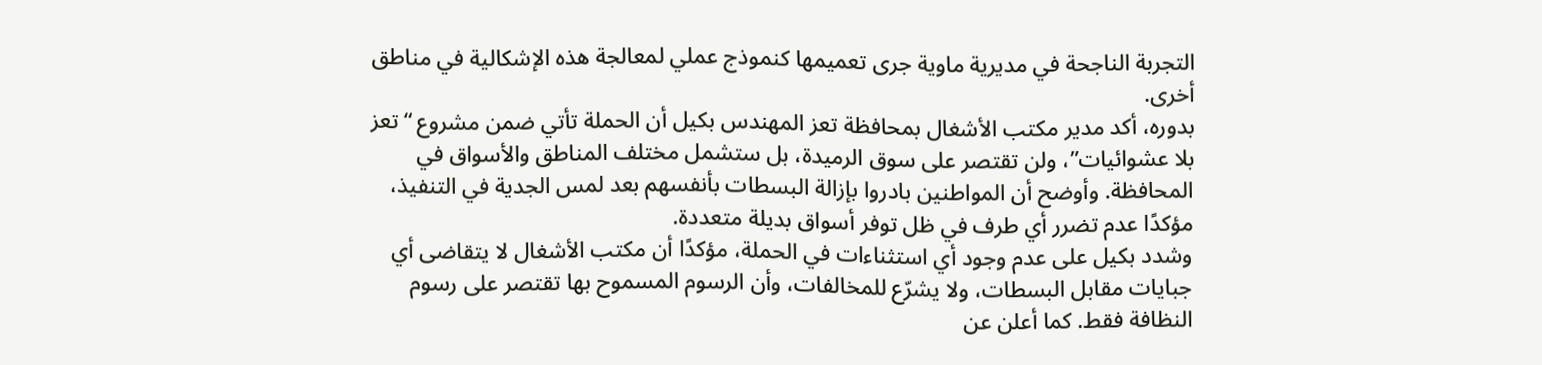التجربة الناجحة في مديرية ماوية جرى تعميمها كنموذج عملي لمعالجة هذه الإشكالية في مناطق أخرى.
بدوره، أكد مدير مكتب الأشغال بمحافظة تعز المهندس بكيل أن الحملة تأتي ضمن مشروع “تعز بلا عشوائيات”، ولن تقتصر على سوق الرميدة، بل ستشمل مختلف المناطق والأسواق في المحافظة. وأوضح أن المواطنين بادروا بإزالة البسطات بأنفسهم بعد لمس الجدية في التنفيذ، مؤكدًا عدم تضرر أي طرف في ظل توفر أسواق بديلة متعددة.
وشدد بكيل على عدم وجود أي استثناءات في الحملة، مؤكدًا أن مكتب الأشغال لا يتقاضى أي جبايات مقابل البسطات، ولا يشرّع للمخالفات، وأن الرسوم المسموح بها تقتصر على رسوم النظافة فقط. كما أعلن عن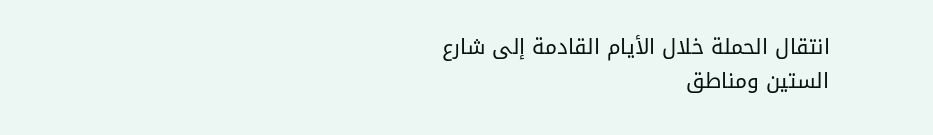انتقال الحملة خلال الأيام القادمة إلى شارع الستين ومناطق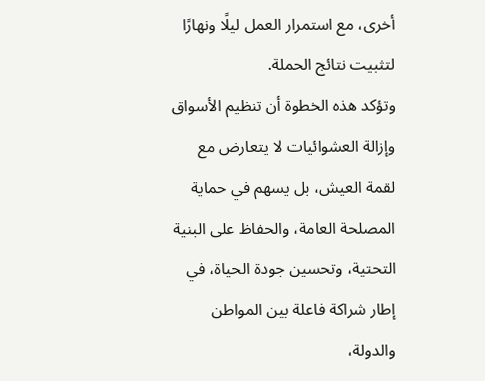أخرى، مع استمرار العمل ليلًا ونهارًا لتثبيت نتائج الحملة.
وتؤكد هذه الخطوة أن تنظيم الأسواق وإزالة العشوائيات لا يتعارض مع لقمة العيش، بل يسهم في حماية المصلحة العامة، والحفاظ على البنية التحتية، وتحسين جودة الحياة، في إطار شراكة فاعلة بين المواطن والدولة،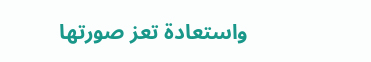واستعادة تعز صورتها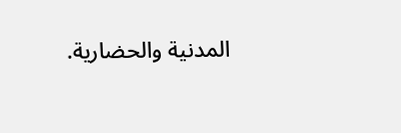المدنية والحضارية.